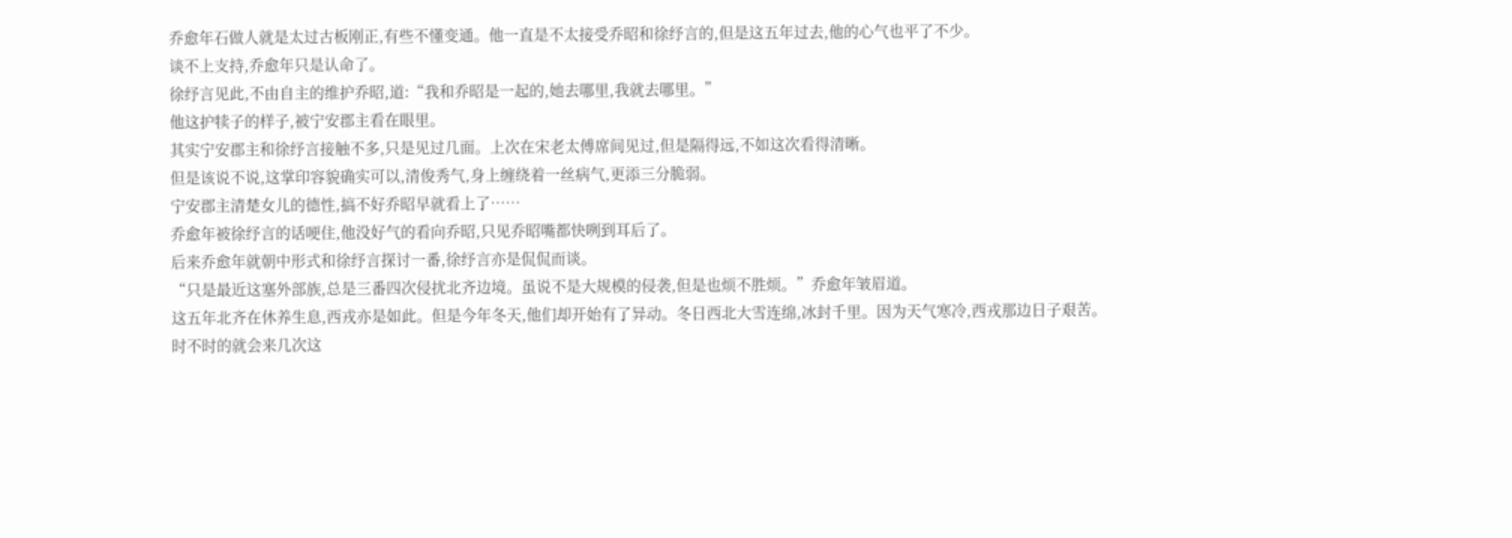乔愈年石做人就是太过古板刚正,有些不懂变通。他一直是不太接受乔昭和徐纾言的,但是这五年过去,他的心气也平了不少。
谈不上支持,乔愈年只是认命了。
徐纾言见此,不由自主的维护乔昭,道:“我和乔昭是一起的,她去哪里,我就去哪里。”
他这护犊子的样子,被宁安郡主看在眼里。
其实宁安郡主和徐纾言接触不多,只是见过几面。上次在宋老太傅席间见过,但是隔得远,不如这次看得清晰。
但是该说不说,这掌印容貌确实可以,清俊秀气,身上缠绕着一丝病气,更添三分脆弱。
宁安郡主清楚女儿的德性,搞不好乔昭早就看上了……
乔愈年被徐纾言的话哽住,他没好气的看向乔昭,只见乔昭嘴都快咧到耳后了。
后来乔愈年就朝中形式和徐纾言探讨一番,徐纾言亦是侃侃而谈。
“只是最近这塞外部族,总是三番四次侵扰北齐边境。虽说不是大规模的侵袭,但是也烦不胜烦。”乔愈年皱眉道。
这五年北齐在休养生息,西戎亦是如此。但是今年冬天,他们却开始有了异动。冬日西北大雪连绵,冰封千里。因为天气寒冷,西戎那边日子艰苦。
时不时的就会来几次这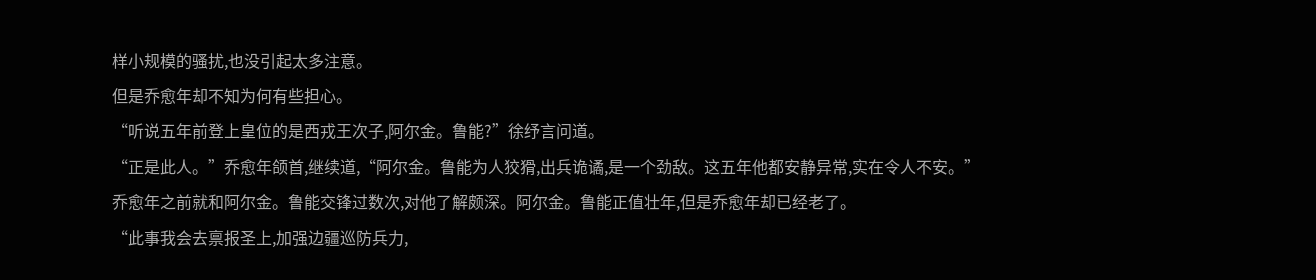样小规模的骚扰,也没引起太多注意。
但是乔愈年却不知为何有些担心。
“听说五年前登上皇位的是西戎王次子,阿尔金。鲁能?”徐纾言问道。
“正是此人。”乔愈年颌首,继续道,“阿尔金。鲁能为人狡猾,出兵诡谲,是一个劲敌。这五年他都安静异常,实在令人不安。”
乔愈年之前就和阿尔金。鲁能交锋过数次,对他了解颇深。阿尔金。鲁能正值壮年,但是乔愈年却已经老了。
“此事我会去禀报圣上,加强边疆巡防兵力,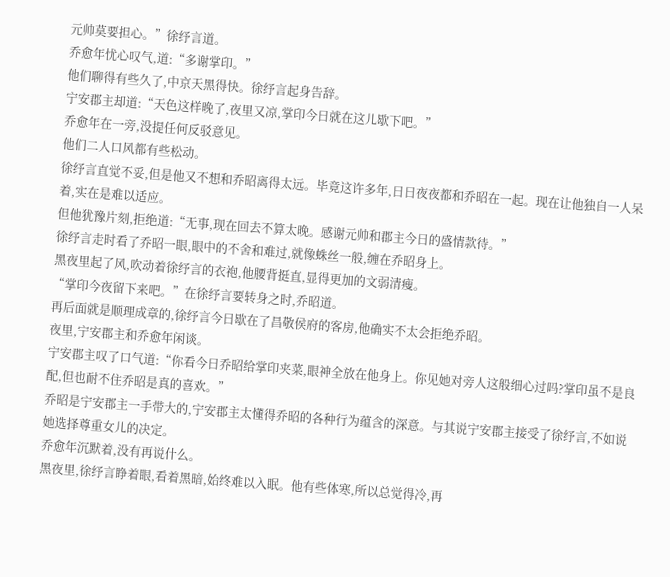元帅莫要担心。”徐纾言道。
乔愈年忧心叹气,道:“多谢掌印。”
他们聊得有些久了,中京天黑得快。徐纾言起身告辞。
宁安郡主却道:“天色这样晚了,夜里又凉,掌印今日就在这儿歇下吧。”
乔愈年在一旁,没提任何反驳意见。
他们二人口风都有些松动。
徐纾言直觉不妥,但是他又不想和乔昭离得太远。毕竟这许多年,日日夜夜都和乔昭在一起。现在让他独自一人呆着,实在是难以适应。
但他犹豫片刻,拒绝道:“无事,现在回去不算太晚。感谢元帅和郡主今日的盛情款待。”
徐纾言走时看了乔昭一眼,眼中的不舍和难过,就像蛛丝一般,缠在乔昭身上。
黑夜里起了风,吹动着徐纾言的衣袍,他腰背挺直,显得更加的文弱清瘦。
“掌印今夜留下来吧。”在徐纾言要转身之时,乔昭道。
再后面就是顺理成章的,徐纾言今日歇在了昌敬侯府的客房,他确实不太会拒绝乔昭。
夜里,宁安郡主和乔愈年闲谈。
宁安郡主叹了口气道:“你看今日乔昭给掌印夹菜,眼神全放在他身上。你见她对旁人这般细心过吗?掌印虽不是良配,但也耐不住乔昭是真的喜欢。”
乔昭是宁安郡主一手带大的,宁安郡主太懂得乔昭的各种行为蕴含的深意。与其说宁安郡主接受了徐纾言,不如说她选择尊重女儿的决定。
乔愈年沉默着,没有再说什么。
黑夜里,徐纾言睁着眼,看着黑暗,始终难以入眠。他有些体寒,所以总觉得冷,再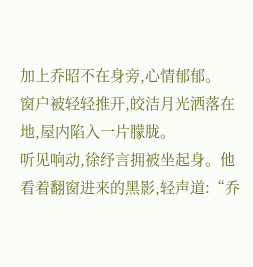加上乔昭不在身旁,心情郁郁。
窗户被轻轻推开,皎洁月光洒落在地,屋内陷入一片朦胧。
听见响动,徐纾言拥被坐起身。他看着翻窗进来的黑影,轻声道:“乔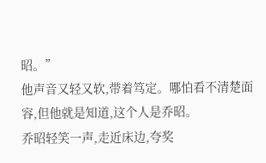昭。”
他声音又轻又软,带着笃定。哪怕看不清楚面容,但他就是知道,这个人是乔昭。
乔昭轻笑一声,走近床边,夸奖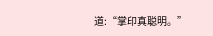道:“掌印真聪明。”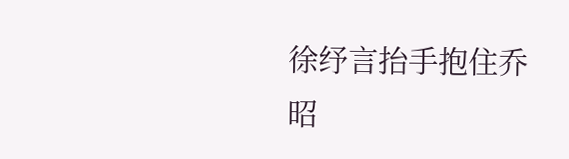徐纾言抬手抱住乔昭